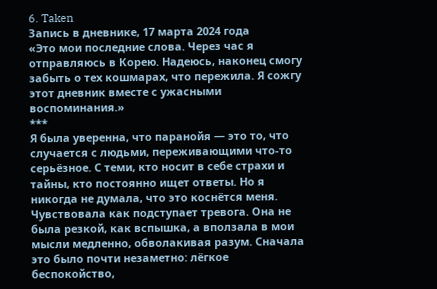6. Taken
Запись в дневнике, 17 марта 2024 года
«Это мои последние слова. Через час я отправляюсь в Корею. Надеюсь, наконец смогу забыть о тех кошмарах, что пережила. Я сожгу этот дневник вместе с ужасными воспоминания.»
***
Я была уверенна, что паранойя — это то, что случается с людьми, переживающими что-то серьёзное. С теми, кто носит в себе страхи и тайны, кто постоянно ищет ответы. Но я никогда не думала, что это коснётся меня.
Чувствовала как подступает тревога. Она не была резкой, как вспышка, а вползала в мои мысли медленно, обволакивая разум. Сначала это было почти незаметно: лёгкое беспокойство,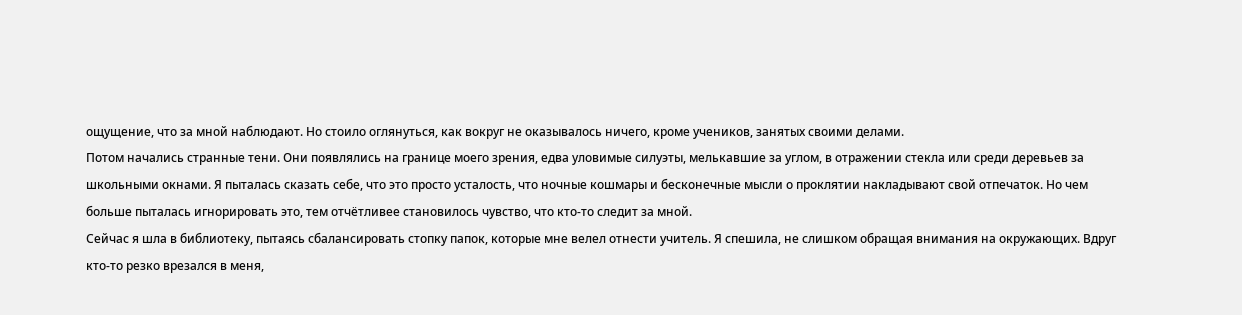ощущение, что за мной наблюдают. Но стоило оглянуться, как вокруг не оказывалось ничего, кроме учеников, занятых своими делами.
Потом начались странные тени. Они появлялись на границе моего зрения, едва уловимые силуэты, мелькавшие за углом, в отражении стекла или среди деревьев за школьными окнами. Я пыталась сказать себе, что это просто усталость, что ночные кошмары и бесконечные мысли о проклятии накладывают свой отпечаток. Но чем больше пыталась игнорировать это, тем отчётливее становилось чувство, что кто-то следит за мной.
Сейчас я шла в библиотеку, пытаясь сбалансировать стопку папок, которые мне велел отнести учитель. Я спешила, не слишком обращая внимания на окружающих. Вдруг кто-то резко врезался в меня,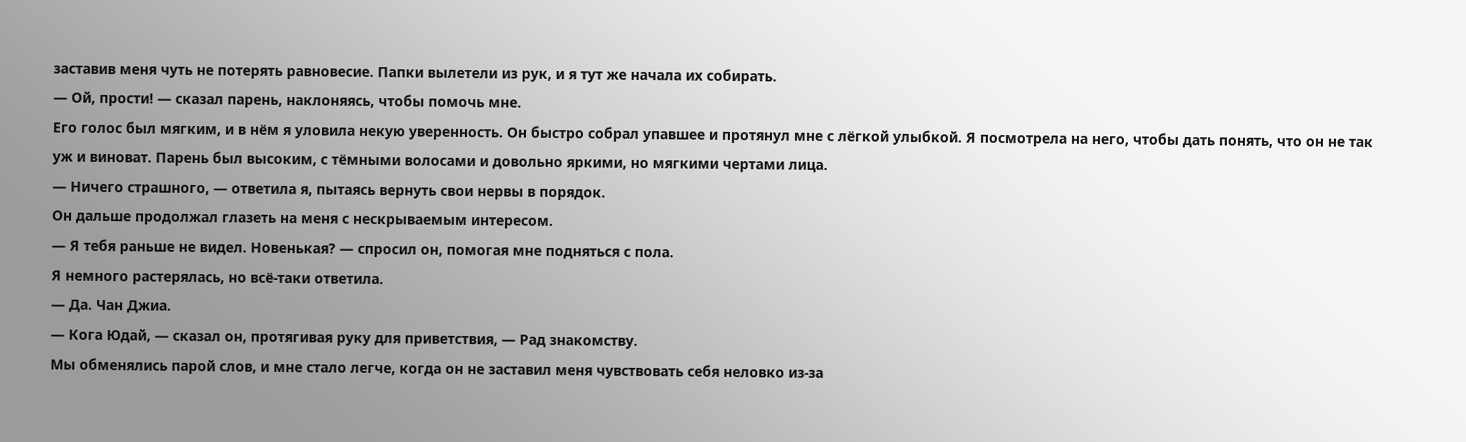заставив меня чуть не потерять равновесие. Папки вылетели из рук, и я тут же начала их собирать.
— Ой, прости! — сказал парень, наклоняясь, чтобы помочь мне.
Его голос был мягким, и в нём я уловила некую уверенность. Он быстро собрал упавшее и протянул мне с лёгкой улыбкой. Я посмотрела на него, чтобы дать понять, что он не так уж и виноват. Парень был высоким, с тёмными волосами и довольно яркими, но мягкими чертами лица.
— Ничего страшного, — ответила я, пытаясь вернуть свои нервы в порядок.
Он дальше продолжал глазеть на меня с нескрываемым интересом.
— Я тебя раньше не видел. Новенькая? — спросил он, помогая мне подняться с пола.
Я немного растерялась, но всё-таки ответила.
— Да. Чан Джиа.
— Кога Юдай, — сказал он, протягивая руку для приветствия, — Рад знакомству.
Мы обменялись парой слов, и мне стало легче, когда он не заставил меня чувствовать себя неловко из-за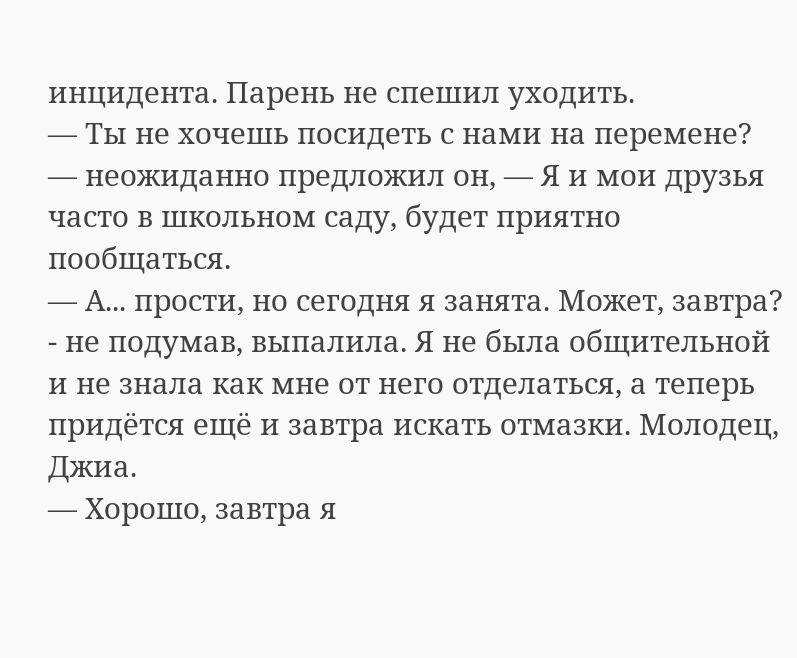инцидента. Парень не спешил уходить.
— Ты не хочешь посидеть с нами на перемене? — неожиданно предложил он, — Я и мои друзья часто в школьном саду, будет приятно пообщаться.
— А... прости, но сегодня я занята. Может, завтра? - не подумав, выпалила. Я не была общительной и не знала как мне от него отделаться, а теперь придётся ещё и завтра искать отмазки. Молодец, Джиа.
— Хорошо, завтра я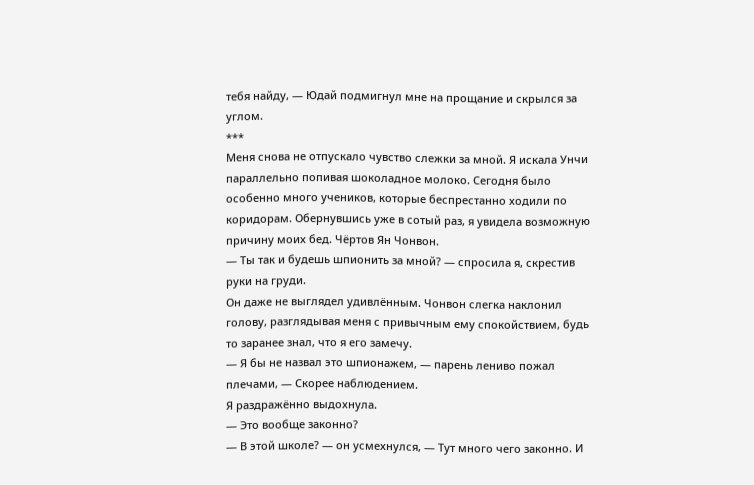тебя найду, — Юдай подмигнул мне на прощание и скрылся за углом.
***
Меня снова не отпускало чувство слежки за мной. Я искала Унчи параллельно попивая шоколадное молоко. Сегодня было особенно много учеников, которые беспрестанно ходили по коридорам. Обернувшись уже в сотый раз, я увидела возможную причину моих бед. Чёртов Ян Чонвон.
— Ты так и будешь шпионить за мной? — спросила я, скрестив руки на груди.
Он даже не выглядел удивлённым. Чонвон слегка наклонил голову, разглядывая меня с привычным ему спокойствием, будь то заранее знал, что я его замечу.
— Я бы не назвал это шпионажем, — парень лениво пожал плечами, — Скорее наблюдением.
Я раздражённо выдохнула.
— Это вообще законно?
— В этой школе? — он усмехнулся, — Тут много чего законно. И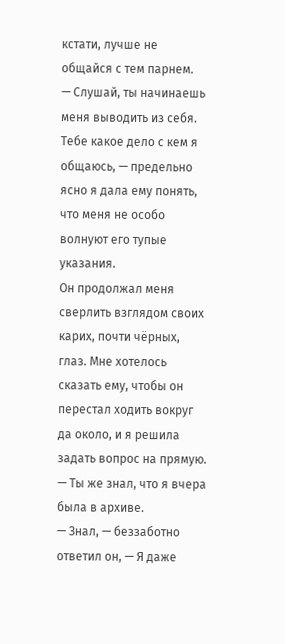кстати, лучше не общайся с тем парнем.
— Слушай, ты начинаешь меня выводить из себя. Тебе какое дело с кем я общаюсь, — предельно ясно я дала ему понять, что меня не особо волнуют его тупые указания.
Он продолжал меня сверлить взглядом своих карих, почти чёрных, глаз. Мне хотелось сказать ему, чтобы он перестал ходить вокруг да около, и я решила задать вопрос на прямую.
— Ты же знал, что я вчера была в архиве.
— Знал, — беззаботно ответил он, — Я даже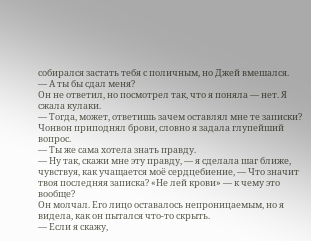собирался застать тебя с поличным, но Джей вмешался.
— А ты бы сдал меня?
Он не ответил, но посмотрел так, что я поняла — нет. Я сжала кулаки.
— Тогда, может, ответишь зачем оставлял мне те записки?
Чонвон приподнял брови, словно я задала глупейший вопрос.
— Ты же сама хотела знать правду.
— Ну так, скажи мне эту правду, — я сделала шаг ближе, чувствуя, как учащается моё сердцебиение, — Что значит твоя последняя записка? «Не лей крови» — к чему это вообще?
Он молчал. Его лицо оставалось непроницаемым, но я видела, как он пытался что-то скрыть.
— Если я скажу,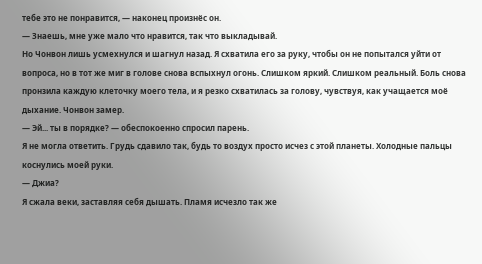тебе это не понравится, — наконец произнёс он.
— Знаешь, мне уже мало что нравится, так что выкладывай.
Но Чонвон лишь усмехнулся и шагнул назад. Я схватила его за руку, чтобы он не попытался уйти от вопроса, но в тот же миг в голове снова вспыхнул огонь. Слишком яркий. Слишком реальный. Боль снова пронзила каждую клеточку моего тела, и я резко схватилась за голову, чувствуя, как учащается моё дыхание. Чонвон замер.
— Эй... ты в порядке? — обеспокоенно спросил парень.
Я не могла ответить. Грудь сдавило так, будь то воздух просто исчез с этой планеты. Холодные пальцы коснулись моей руки.
— Джиа?
Я сжала веки, заставляя себя дышать. Пламя исчезло так же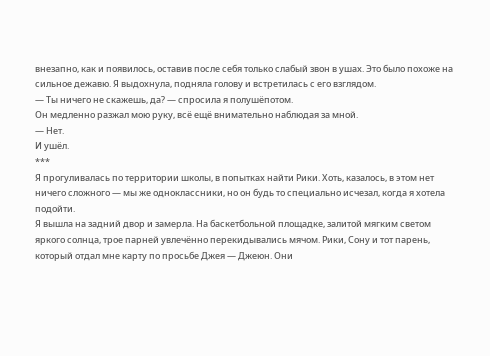внезапно, как и появилось, оставив после себя только слабый звон в ушах. Это было похоже на сильное дежавю. Я выдохнула, подняла голову и встретилась с его взглядом.
— Ты ничего не скажешь, да? — спросила я полушёпотом.
Он медленно разжал мою руку, всё ещё внимательно наблюдая за мной.
— Нет.
И ушёл.
***
Я прогуливалась по территории школы, в попытках найти Рики. Хоть, казалось, в этом нет ничего сложного — мы же одноклассники, но он будь то специально исчезал, когда я хотела подойти.
Я вышла на задний двор и замерла. На баскетбольной площадке, залитой мягким светом яркого солнца, трое парней увлечённо перекидывались мячом. Рики, Сону и тот парень, который отдал мне карту по просьбе Джея — Джеюн. Они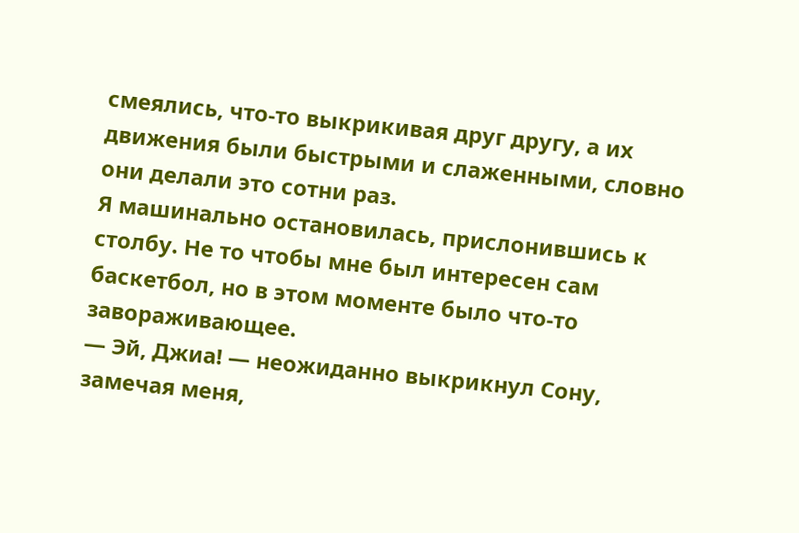смеялись, что-то выкрикивая друг другу, а их движения были быстрыми и слаженными, словно они делали это сотни раз.
Я машинально остановилась, прислонившись к столбу. Не то чтобы мне был интересен сам баскетбол, но в этом моменте было что-то завораживающее.
— Эй, Джиа! — неожиданно выкрикнул Сону, замечая меня,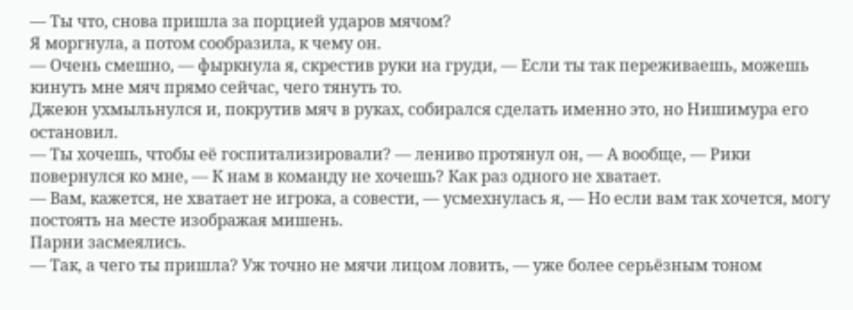— Ты что, снова пришла за порцией ударов мячом?
Я моргнула, а потом сообразила, к чему он.
— Очень смешно, — фыркнула я, скрестив руки на груди, — Если ты так переживаешь, можешь кинуть мне мяч прямо сейчас, чего тянуть то.
Джеюн ухмыльнулся и, покрутив мяч в руках, собирался сделать именно это, но Нишимура его остановил.
— Ты хочешь, чтобы её госпитализировали? — лениво протянул он, — А вообще, — Рики повернулся ко мне, — К нам в команду не хочешь? Как раз одного не хватает.
— Вам, кажется, не хватает не игрока, а совести, — усмехнулась я, — Но если вам так хочется, могу постоять на месте изображая мишень.
Парни засмеялись.
— Так, а чего ты пришла? Уж точно не мячи лицом ловить, — уже более серьёзным тоном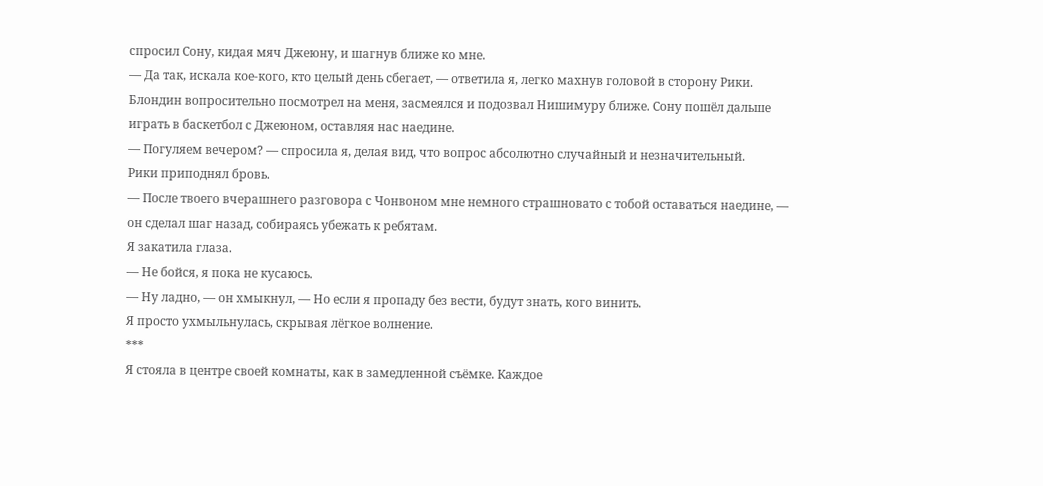спросил Сону, кидая мяч Джеюну, и шагнув ближе ко мне.
— Да так, искала кое-кого, кто целый день сбегает, — ответила я, легко махнув головой в сторону Рики.
Блондин вопросительно посмотрел на меня, засмеялся и подозвал Нишимуру ближе. Сону пошёл дальше играть в баскетбол с Джеюном, оставляя нас наедине.
— Погуляем вечером? — спросила я, делая вид, что вопрос абсолютно случайный и незначительный.
Рики приподнял бровь.
— После твоего вчерашнего разговора с Чонвоном мне немного страшновато с тобой оставаться наедине, — он сделал шаг назад, собираясь убежать к ребятам.
Я закатила глаза.
— Не бойся, я пока не кусаюсь.
— Ну ладно, — он хмыкнул, — Но если я пропаду без вести, будут знать, кого винить.
Я просто ухмыльнулась, скрывая лёгкое волнение.
***
Я стояла в центре своей комнаты, как в замедленной съёмке. Каждое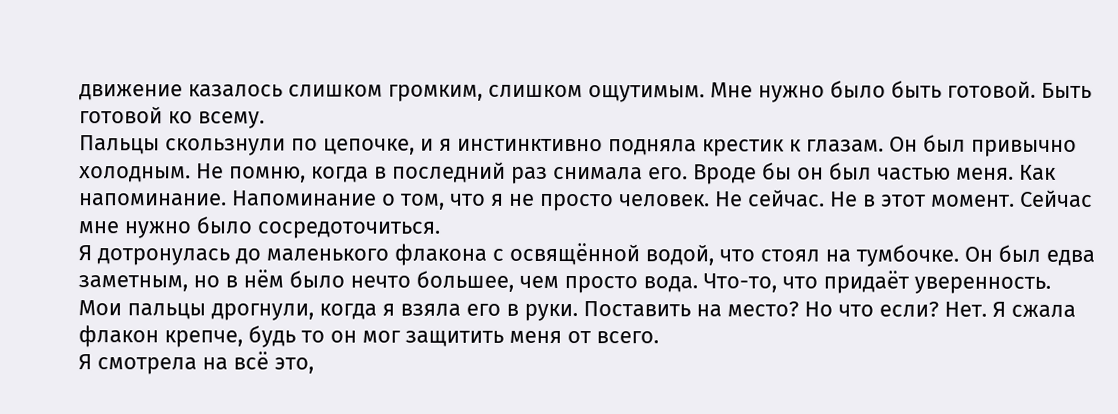движение казалось слишком громким, слишком ощутимым. Мне нужно было быть готовой. Быть готовой ко всему.
Пальцы скользнули по цепочке, и я инстинктивно подняла крестик к глазам. Он был привычно холодным. Не помню, когда в последний раз снимала его. Вроде бы он был частью меня. Как напоминание. Напоминание о том, что я не просто человек. Не сейчас. Не в этот момент. Сейчас мне нужно было сосредоточиться.
Я дотронулась до маленького флакона с освящённой водой, что стоял на тумбочке. Он был едва заметным, но в нём было нечто большее, чем просто вода. Что-то, что придаёт уверенность.
Мои пальцы дрогнули, когда я взяла его в руки. Поставить на место? Но что если? Нет. Я сжала флакон крепче, будь то он мог защитить меня от всего.
Я смотрела на всё это,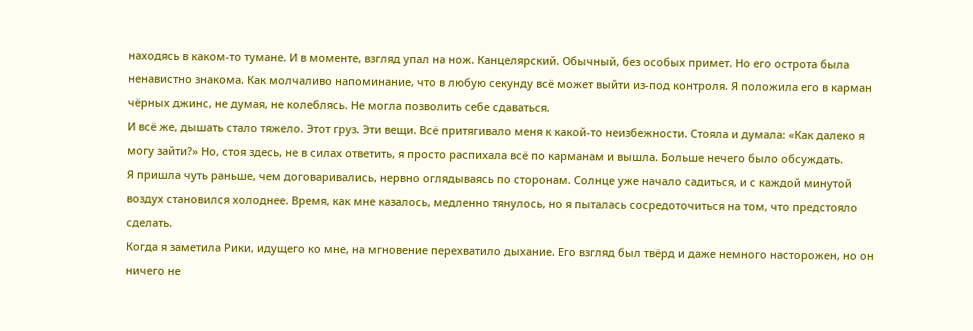находясь в каком-то тумане. И в моменте, взгляд упал на нож. Канцелярский. Обычный, без особых примет. Но его острота была ненавистно знакома. Как молчаливо напоминание, что в любую секунду всё может выйти из-под контроля. Я положила его в карман чёрных джинс, не думая, не колеблясь. Не могла позволить себе сдаваться.
И всё же, дышать стало тяжело. Этот груз. Эти вещи. Всё притягивало меня к какой-то неизбежности. Стояла и думала: «Как далеко я могу зайти?» Но, стоя здесь, не в силах ответить, я просто распихала всё по карманам и вышла. Больше нечего было обсуждать.
Я пришла чуть раньше, чем договаривались, нервно оглядываясь по сторонам. Солнце уже начало садиться, и с каждой минутой воздух становился холоднее. Время, как мне казалось, медленно тянулось, но я пыталась сосредоточиться на том, что предстояло сделать.
Когда я заметила Рики, идущего ко мне, на мгновение перехватило дыхание. Его взгляд был твёрд и даже немного насторожен, но он ничего не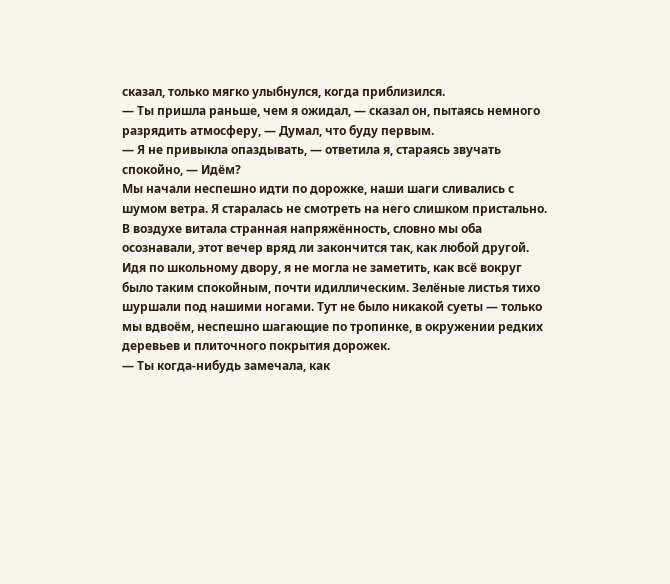сказал, только мягко улыбнулся, когда приблизился.
— Ты пришла раньше, чем я ожидал, — сказал он, пытаясь немного разрядить атмосферу, — Думал, что буду первым.
— Я не привыкла опаздывать, — ответила я, стараясь звучать спокойно, — Идём?
Мы начали неспешно идти по дорожке, наши шаги сливались с шумом ветра. Я старалась не смотреть на него слишком пристально. В воздухе витала странная напряжённость, словно мы оба осознавали, этот вечер вряд ли закончится так, как любой другой.
Идя по школьному двору, я не могла не заметить, как всё вокруг было таким спокойным, почти идиллическим. Зелёные листья тихо шуршали под нашими ногами. Тут не было никакой суеты — только мы вдвоём, неспешно шагающие по тропинке, в окружении редких деревьев и плиточного покрытия дорожек.
— Ты когда-нибудь замечала, как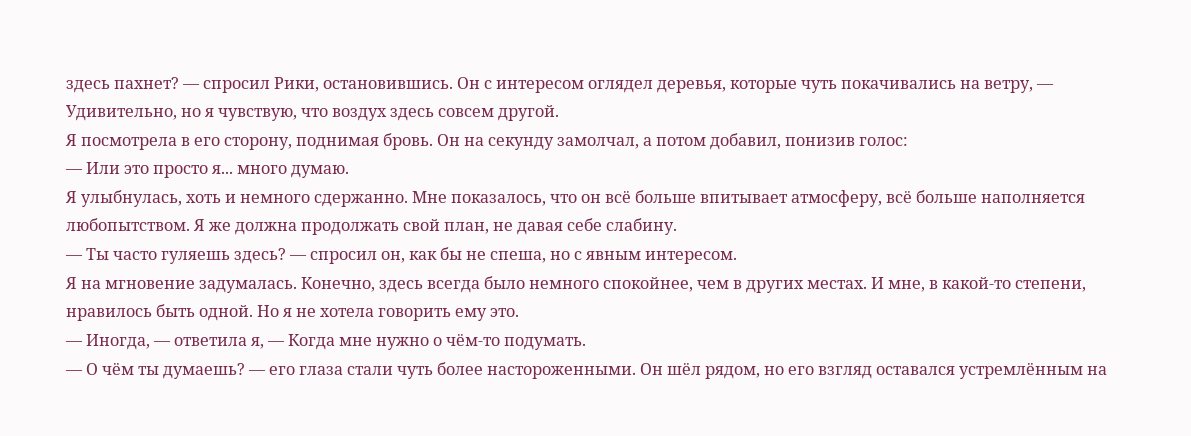здесь пахнет? — спросил Рики, остановившись. Он с интересом оглядел деревья, которые чуть покачивались на ветру, — Удивительно, но я чувствую, что воздух здесь совсем другой.
Я посмотрела в его сторону, поднимая бровь. Он на секунду замолчал, а потом добавил, понизив голос:
— Или это просто я... много думаю.
Я улыбнулась, хоть и немного сдержанно. Мне показалось, что он всё больше впитывает атмосферу, всё больше наполняется любопытством. Я же должна продолжать свой план, не давая себе слабину.
— Ты часто гуляешь здесь? — спросил он, как бы не спеша, но с явным интересом.
Я на мгновение задумалась. Конечно, здесь всегда было немного спокойнее, чем в других местах. И мне, в какой-то степени, нравилось быть одной. Но я не хотела говорить ему это.
— Иногда, — ответила я, — Когда мне нужно о чём-то подумать.
— О чём ты думаешь? — его глаза стали чуть более настороженными. Он шёл рядом, но его взгляд оставался устремлённым на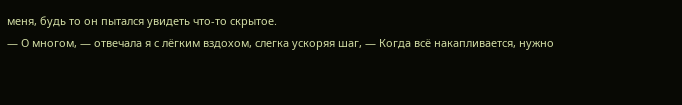меня, будь то он пытался увидеть что-то скрытое.
— О многом, — отвечала я с лёгким вздохом, слегка ускоряя шаг, — Когда всё накапливается, нужно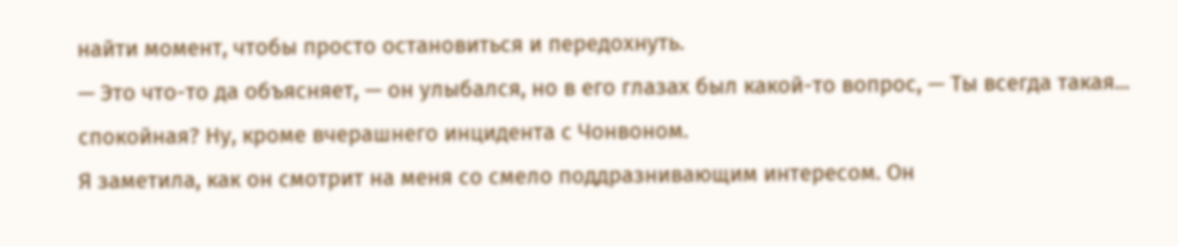найти момент, чтобы просто остановиться и передохнуть.
— Это что-то да объясняет, — он улыбался, но в его глазах был какой-то вопрос, — Ты всегда такая... спокойная? Ну, кроме вчерашнего инцидента с Чонвоном.
Я заметила, как он смотрит на меня со смело поддразнивающим интересом. Он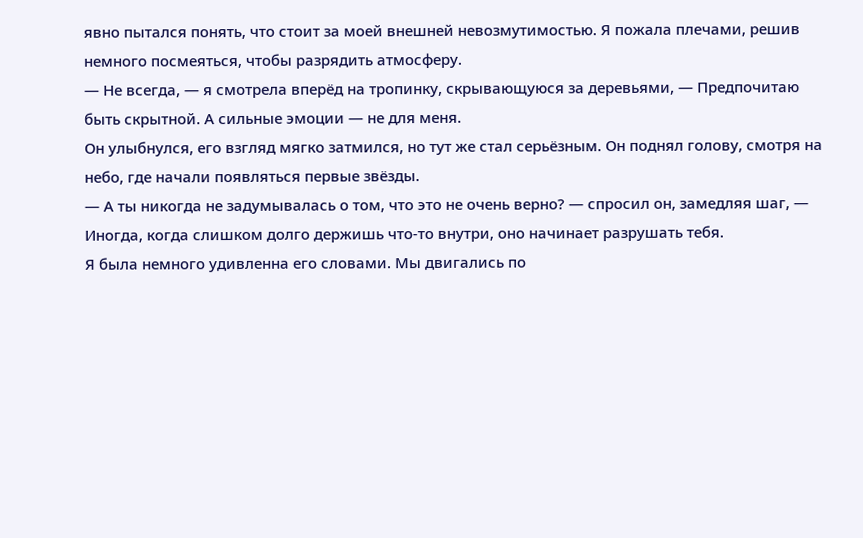явно пытался понять, что стоит за моей внешней невозмутимостью. Я пожала плечами, решив немного посмеяться, чтобы разрядить атмосферу.
— Не всегда, — я смотрела вперёд на тропинку, скрывающуюся за деревьями, — Предпочитаю быть скрытной. А сильные эмоции — не для меня.
Он улыбнулся, его взгляд мягко затмился, но тут же стал серьёзным. Он поднял голову, смотря на небо, где начали появляться первые звёзды.
— А ты никогда не задумывалась о том, что это не очень верно? — спросил он, замедляя шаг, — Иногда, когда слишком долго держишь что-то внутри, оно начинает разрушать тебя.
Я была немного удивленна его словами. Мы двигались по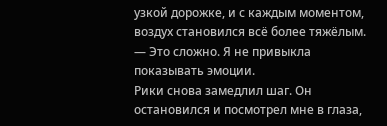узкой дорожке, и с каждым моментом, воздух становился всё более тяжёлым.
— Это сложно. Я не привыкла показывать эмоции.
Рики снова замедлил шаг. Он остановился и посмотрел мне в глаза,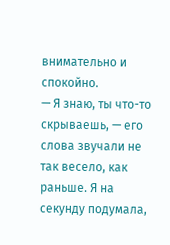внимательно и спокойно.
— Я знаю, ты что-то скрываешь, — его слова звучали не так весело, как раньше. Я на секунду подумала,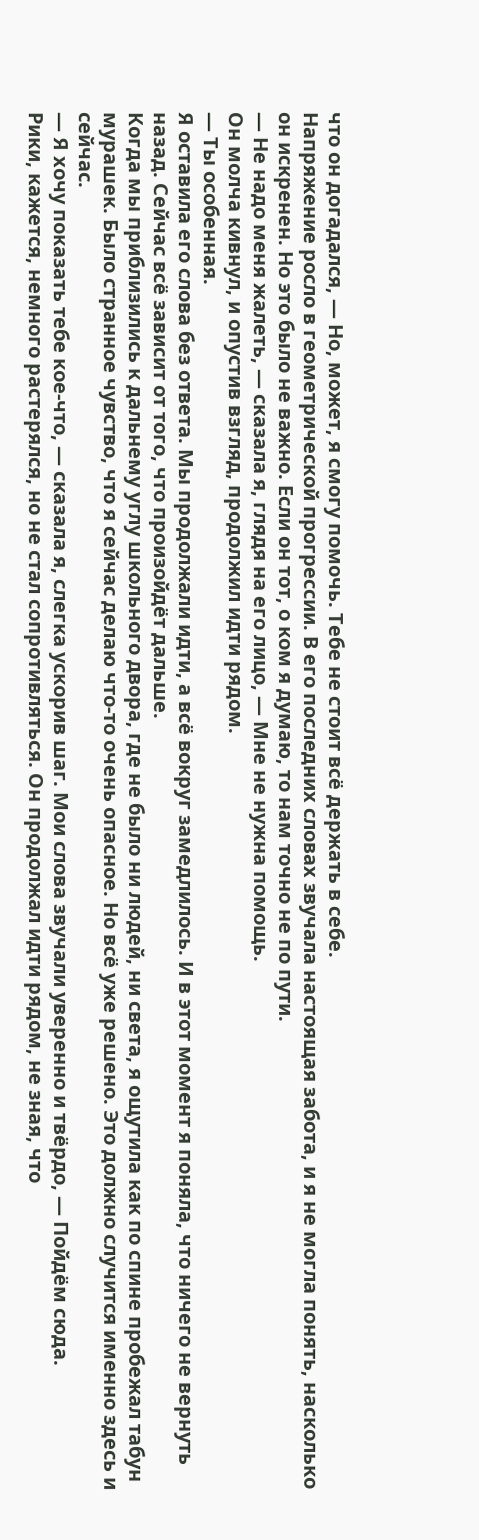что он догадался, — Но, может, я смогу помочь. Тебе не стоит всё держать в себе.
Напряжение росло в геометрической прогрессии. В его последних словах звучала настоящая забота, и я не могла понять, насколько он искренен. Но это было не важно. Если он тот, о ком я думаю, то нам точно не по пути.
— Не надо меня жалеть, — сказала я, глядя на его лицо, — Мне не нужна помощь.
Он молча кивнул, и опустив взгляд, продолжил идти рядом.
— Ты особенная.
Я оставила его слова без ответа. Мы продолжали идти, а всё вокруг замедлилось. И в этот момент я поняла, что ничего не вернуть назад. Сейчас всё зависит от того, что произойдёт дальше.
Когда мы приблизились к дальнему углу школьного двора, где не было ни людей, ни света, я ощутила как по спине пробежал табун мурашек. Было странное чувство, что я сейчас делаю что-то очень опасное. Но всё уже решено. Это должно случится именно здесь и сейчас.
— Я хочу показать тебе кое-что, — сказала я, слегка ускорив шаг. Мои слова звучали уверенно и твёрдо, — Пойдём сюда.
Рики, кажется, немного растерялся, но не стал сопротивляться. Он продолжал идти рядом, не зная, что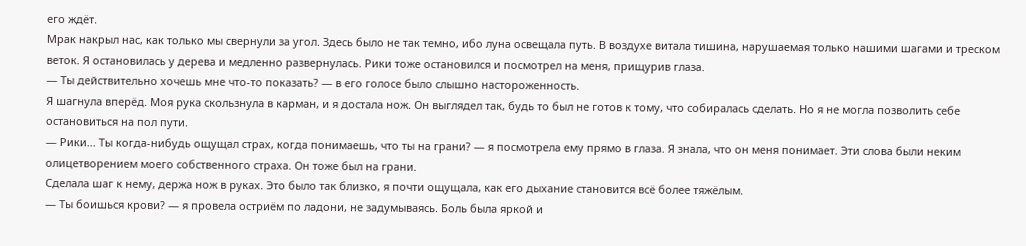его ждёт.
Мрак накрыл нас, как только мы свернули за угол. Здесь было не так темно, ибо луна освещала путь. В воздухе витала тишина, нарушаемая только нашими шагами и треском веток. Я остановилась у дерева и медленно развернулась. Рики тоже остановился и посмотрел на меня, прищурив глаза.
— Ты действительно хочешь мне что-то показать? — в его голосе было слышно настороженность.
Я шагнула вперёд. Моя рука скользнула в карман, и я достала нож. Он выглядел так, будь то был не готов к тому, что собиралась сделать. Но я не могла позволить себе остановиться на пол пути.
— Рики... Ты когда-нибудь ощущал страх, когда понимаешь, что ты на грани? — я посмотрела ему прямо в глаза. Я знала, что он меня понимает. Эти слова были неким олицетворением моего собственного страха. Он тоже был на грани.
Сделала шаг к нему, держа нож в руках. Это было так близко, я почти ощущала, как его дыхание становится всё более тяжёлым.
— Ты боишься крови? — я провела остриём по ладони, не задумываясь. Боль была яркой и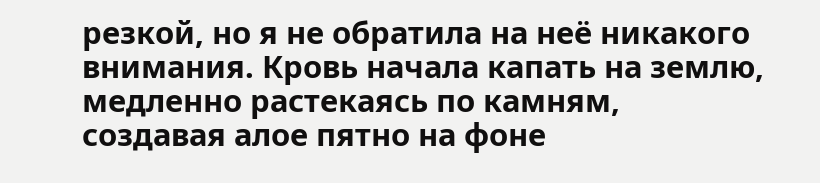резкой, но я не обратила на неё никакого внимания. Кровь начала капать на землю, медленно растекаясь по камням, создавая алое пятно на фоне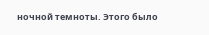ночной темноты. Этого было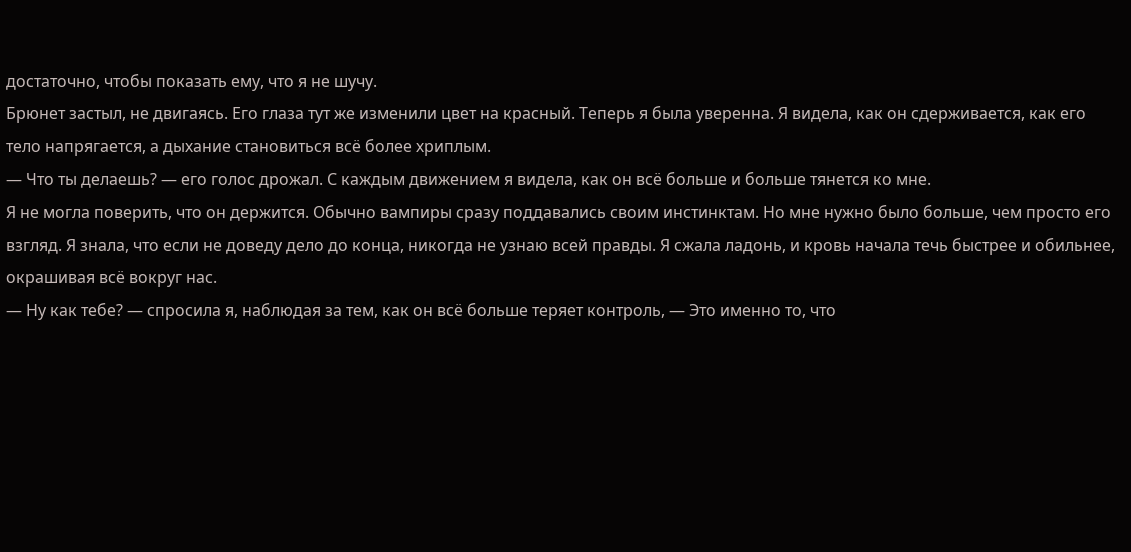достаточно, чтобы показать ему, что я не шучу.
Брюнет застыл, не двигаясь. Его глаза тут же изменили цвет на красный. Теперь я была уверенна. Я видела, как он сдерживается, как его тело напрягается, а дыхание становиться всё более хриплым.
— Что ты делаешь? — его голос дрожал. С каждым движением я видела, как он всё больше и больше тянется ко мне.
Я не могла поверить, что он держится. Обычно вампиры сразу поддавались своим инстинктам. Но мне нужно было больше, чем просто его взгляд. Я знала, что если не доведу дело до конца, никогда не узнаю всей правды. Я сжала ладонь, и кровь начала течь быстрее и обильнее, окрашивая всё вокруг нас.
— Ну как тебе? — спросила я, наблюдая за тем, как он всё больше теряет контроль, — Это именно то, что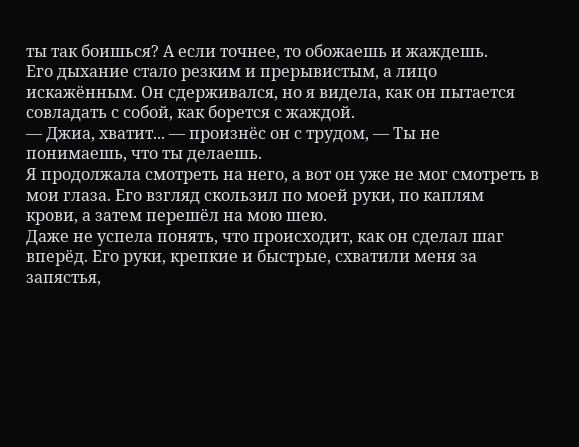ты так боишься? А если точнее, то обожаешь и жаждешь.
Его дыхание стало резким и прерывистым, а лицо искажённым. Он сдерживался, но я видела, как он пытается совладать с собой, как борется с жаждой.
— Джиа, хватит... — произнёс он с трудом, — Ты не понимаешь, что ты делаешь.
Я продолжала смотреть на него, а вот он уже не мог смотреть в мои глаза. Его взгляд скользил по моей руки, по каплям крови, а затем перешёл на мою шею.
Даже не успела понять, что происходит, как он сделал шаг вперёд. Его руки, крепкие и быстрые, схватили меня за запястья,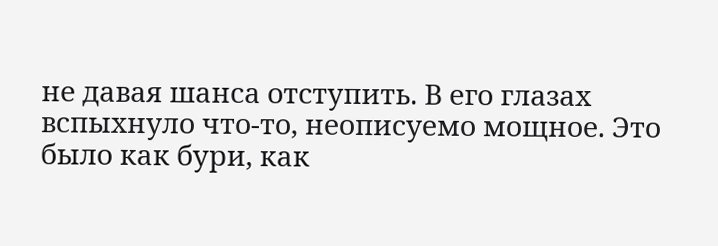не давая шанса отступить. В его глазах вспыхнуло что-то, неописуемо мощное. Это было как бури, как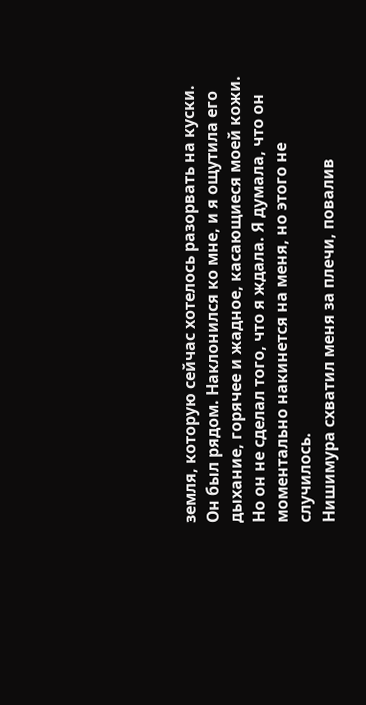земля, которую сейчас хотелось разорвать на куски.
Он был рядом. Наклонился ко мне, и я ощутила его дыхание, горячее и жадное, касающиеся моей кожи. Но он не сделал того, что я ждала. Я думала, что он моментально накинется на меня, но этого не случилось.
Нишимура схватил меня за плечи, повалив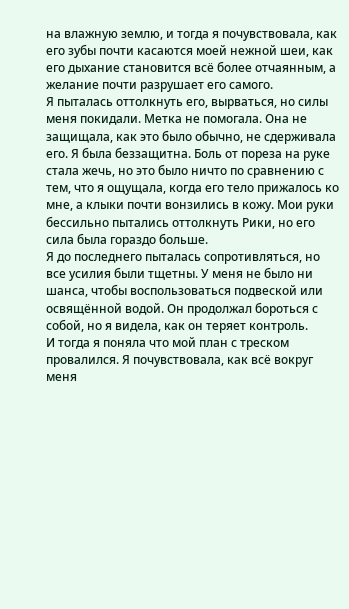на влажную землю, и тогда я почувствовала, как его зубы почти касаются моей нежной шеи, как его дыхание становится всё более отчаянным, а желание почти разрушает его самого.
Я пыталась оттолкнуть его, вырваться, но силы меня покидали. Метка не помогала. Она не защищала, как это было обычно, не сдерживала его. Я была беззащитна. Боль от пореза на руке стала жечь, но это было ничто по сравнению с тем, что я ощущала, когда его тело прижалось ко мне, а клыки почти вонзились в кожу. Мои руки бессильно пытались оттолкнуть Рики, но его сила была гораздо больше.
Я до последнего пыталась сопротивляться, но все усилия были тщетны. У меня не было ни шанса, чтобы воспользоваться подвеской или освящённой водой. Он продолжал бороться с собой, но я видела, как он теряет контроль.
И тогда я поняла что мой план с треском провалился. Я почувствовала, как всё вокруг меня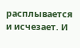расплывается и исчезает. И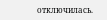отключилась.